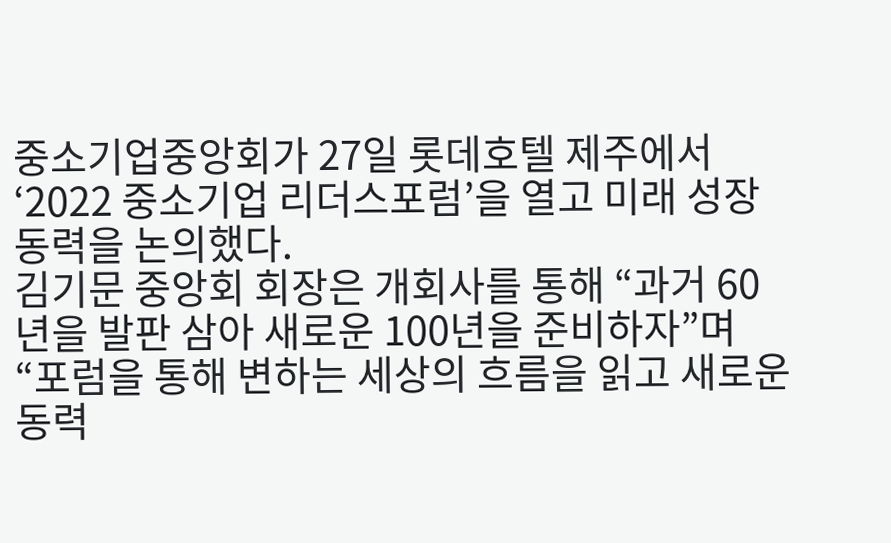중소기업중앙회가 27일 롯데호텔 제주에서 ‘2022 중소기업 리더스포럼’을 열고 미래 성장동력을 논의했다.
김기문 중앙회 회장은 개회사를 통해 “과거 60년을 발판 삼아 새로운 100년을 준비하자”며 “포럼을 통해 변하는 세상의 흐름을 읽고 새로운 동력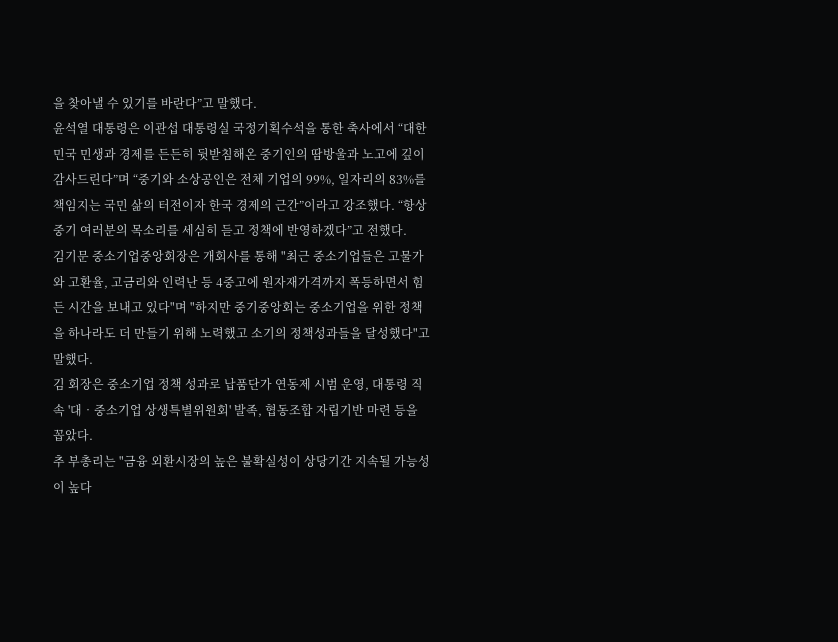을 찾아낼 수 있기를 바란다”고 말했다.
윤석열 대통령은 이관섭 대통령실 국정기획수석을 통한 축사에서 “대한민국 민생과 경제를 든든히 뒷받침해온 중기인의 땀방울과 노고에 깊이 감사드린다”며 “중기와 소상공인은 전체 기업의 99%, 일자리의 83%를 책임지는 국민 삶의 터전이자 한국 경제의 근간”이라고 강조했다. “항상 중기 여러분의 목소리를 세심히 듣고 정책에 반영하겠다”고 전했다.
김기문 중소기업중앙회장은 개회사를 통해 "최근 중소기업들은 고물가와 고환율, 고금리와 인력난 등 4중고에 원자재가격까지 폭등하면서 힘든 시간을 보내고 있다"며 "하지만 중기중앙회는 중소기업을 위한 정책을 하나라도 더 만들기 위해 노력했고 소기의 정책성과들을 달성했다"고 말했다.
김 회장은 중소기업 정책 성과로 납품단가 연동제 시범 운영, 대통령 직속 '대‧중소기업 상생특별위원회' 발족, 협동조합 자립기반 마련 등을 꼽았다.
추 부총리는 "금융 외환시장의 높은 불확실성이 상당기간 지속될 가능성이 높다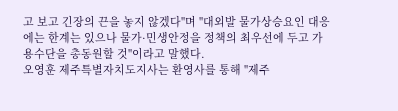고 보고 긴장의 끈을 놓지 않겠다"며 "대외발 물가상승요인 대응에는 한계는 있으나 물가·민생안정을 정책의 최우선에 두고 가용수단을 총동원할 것"이라고 말했다.
오영훈 제주특별자치도지사는 환영사를 통해 "제주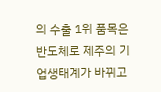의 수출 1위 품목은 반도체로 제주의 기업생태계가 바뀌고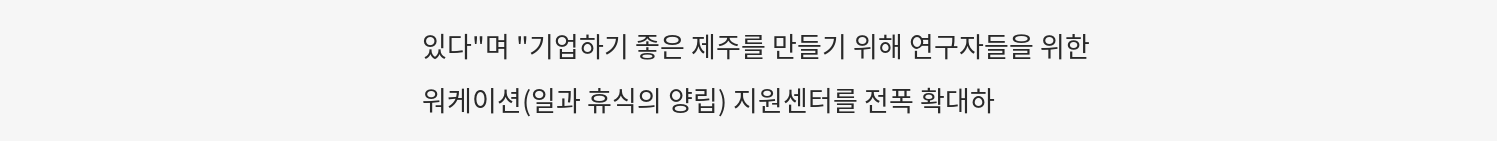있다"며 "기업하기 좋은 제주를 만들기 위해 연구자들을 위한 워케이션(일과 휴식의 양립) 지원센터를 전폭 확대하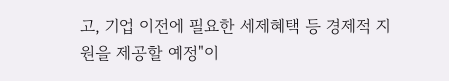고, 기업 이전에 필요한 세제혜택 등 경제적 지원을 제공할 예정"이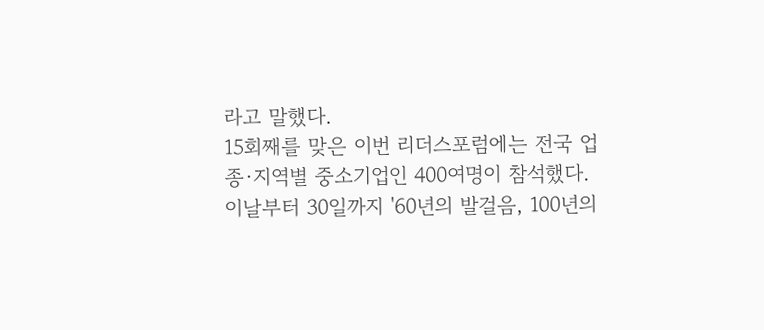라고 말했다.
15회째를 맞은 이번 리더스포럼에는 전국 업종·지역별 중소기업인 400여명이 참석했다. 이날부터 30일까지 '60년의 발걸음, 100년의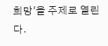희망'을 주제로 열린다.